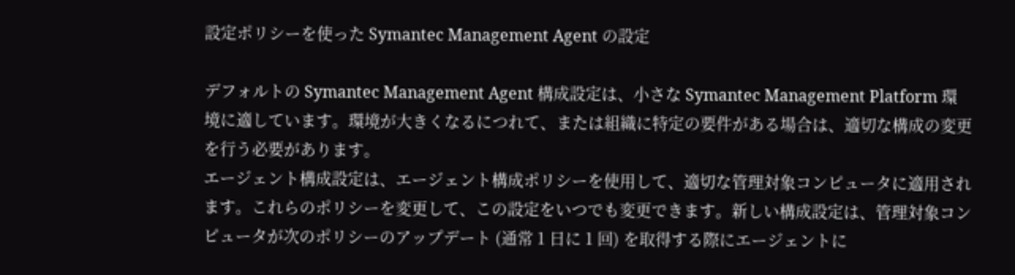設定ポリシーを使った Symantec Management Agent の設定

デフォルトの Symantec Management Agent 構成設定は、小さな Symantec Management Platform 環境に適しています。環境が大きくなるにつれて、または組織に特定の要件がある場合は、適切な構成の変更を行う必要があります。
エージェント構成設定は、エージェント構成ポリシーを使用して、適切な管理対象コンピュータに適用されます。これらのポリシーを変更して、この設定をいつでも変更できます。新しい構成設定は、管理対象コンピュータが次のポリシーのアップデート (通常 1 日に 1 回) を取得する際にエージェントに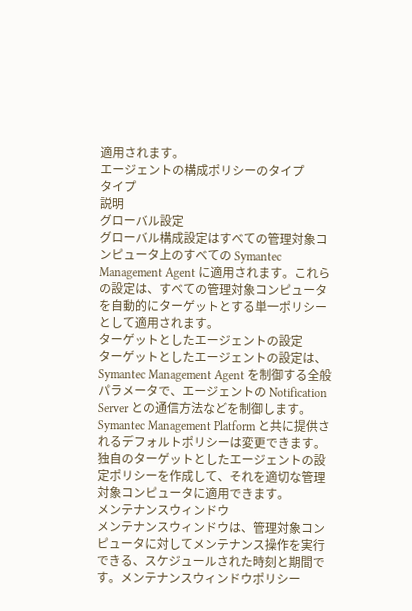適用されます。
エージェントの構成ポリシーのタイプ
タイプ
説明
グローバル設定
グローバル構成設定はすべての管理対象コンピュータ上のすべての Symantec Management Agent に適用されます。これらの設定は、すべての管理対象コンピュータを自動的にターゲットとする単一ポリシーとして適用されます。
ターゲットとしたエージェントの設定
ターゲットとしたエージェントの設定は、Symantec Management Agent を制御する全般パラメータで、エージェントの Notification Server との通信方法などを制御します。Symantec Management Platform と共に提供されるデフォルトポリシーは変更できます。独自のターゲットとしたエージェントの設定ポリシーを作成して、それを適切な管理対象コンピュータに適用できます。
メンテナンスウィンドウ
メンテナンスウィンドウは、管理対象コンピュータに対してメンテナンス操作を実行できる、スケジュールされた時刻と期間です。メンテナンスウィンドウポリシー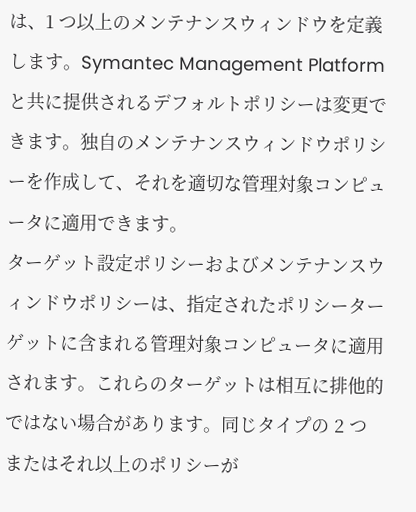は、1 つ以上のメンテナンスウィンドウを定義します。Symantec Management Platform と共に提供されるデフォルトポリシーは変更できます。独自のメンテナンスウィンドウポリシーを作成して、それを適切な管理対象コンピュータに適用できます。
ターゲット設定ポリシーおよびメンテナンスウィンドウポリシーは、指定されたポリシーターゲットに含まれる管理対象コンピュータに適用されます。これらのターゲットは相互に排他的ではない場合があります。同じタイプの 2 つまたはそれ以上のポリシーが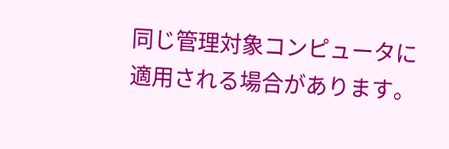同じ管理対象コンピュータに適用される場合があります。